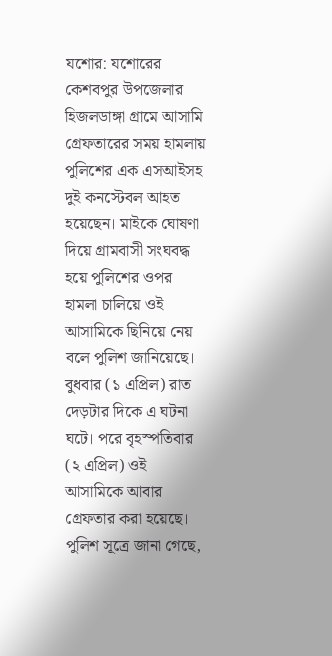যশোর: যশোরের কেশবপুর উপজেলার হিজলডাঙ্গা গ্রামে আসামি গ্রেফতারের সময় হামলায় পুলিশের এক এসআইসহ দুই কনস্টেবল আহত হয়েছেন। মাইকে ঘোষণা দিয়ে গ্রামবাসী সংঘবদ্ধ হয়ে পুলিশের ওপর হামলা চালিয়ে ওই আসামিকে ছিনিয়ে নেয় বলে পুলিশ জানিয়েছে।
বুধবার (১ এপ্রিল) রাত দেড়টার দিকে এ ঘটনা ঘটে। পরে বৃহস্পতিবার (২ এপ্রিল) ওই আসামিকে আবার গ্রেফতার করা হয়েছে।
পুলিশ সূত্রে জানা গেছে,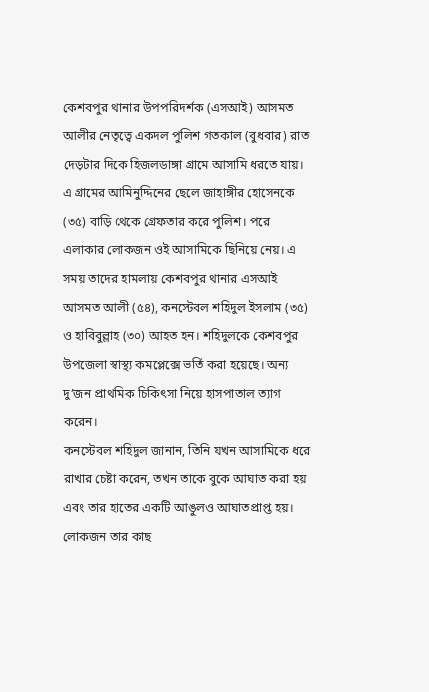কেশবপুর থানার উপপরিদর্শক (এসআই) আসমত আলীর নেতৃত্বে একদল পুলিশ গতকাল (বুধবার) রাত দেড়টার দিকে হিজলডাঙ্গা গ্রামে আসামি ধরতে যায়। এ গ্রামের আমিনুদ্দিনের ছেলে জাহাঙ্গীর হোসেনকে (৩৫) বাড়ি থেকে গ্রেফতার করে পুলিশ। পরে এলাকার লোকজন ওই আসামিকে ছিনিয়ে নেয়। এ সময় তাদের হামলায় কেশবপুর থানার এসআই আসমত আলী (৫৪), কনস্টেবল শহিদুল ইসলাম (৩৫) ও হাবিবুল্লাহ (৩০) আহত হন। শহিদুলকে কেশবপুর উপজেলা স্বাস্থ্য কমপ্লেক্সে ভর্তি করা হয়েছে। অন্য দু’জন প্রাথমিক চিকিৎসা নিয়ে হাসপাতাল ত্যাগ করেন।
কনস্টেবল শহিদুল জানান, তিনি যখন আসামিকে ধরে রাখার চেষ্টা করেন, তখন তাকে বুকে আঘাত করা হয় এবং তার হাতের একটি আঙুলও আঘাতপ্রাপ্ত হয়। লোকজন তার কাছ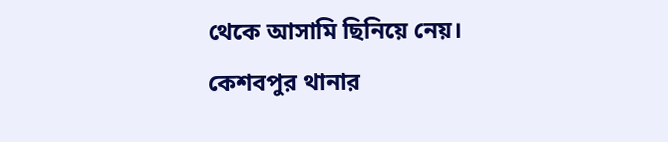থেকে আসামি ছিনিয়ে নেয়।
কেশবপুর থানার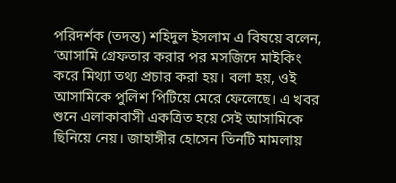পরিদর্শক (তদন্ত) শহিদুল ইসলাম এ বিষয়ে বলেন, ‘আসামি গ্রেফতার করার পর মসজিদে মাইকিং করে মিথ্যা তথ্য প্রচার করা হয়। বলা হয়, ওই আসামিকে পুলিশ পিটিয়ে মেরে ফেলেছে। এ খবর শুনে এলাকাবাসী একত্রিত হয়ে সেই আসামিকে ছিনিয়ে নেয়। জাহাঙ্গীর হোসেন তিনটি মামলায়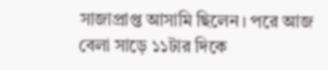সাজাপ্রাপ্ত আসামি ছিলেন। পরে আজ বেলা সাড়ে ১১টার দিকে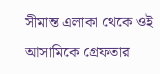সীমান্ত এলাকা থেকে ওই আসামিকে গ্রেফতার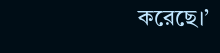করেছে।’